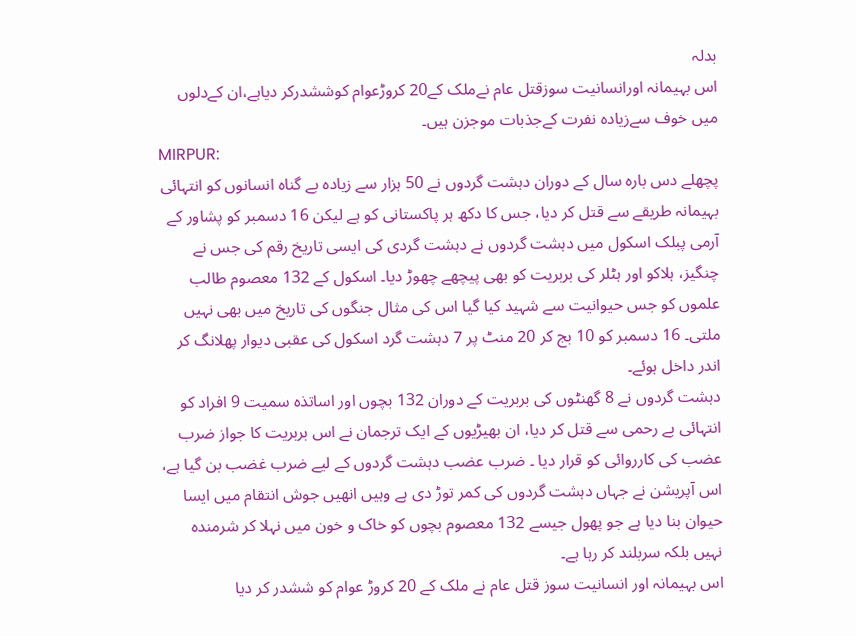بدلہ
اس بہیمانہ اورانسانیت سوزقتل عام نےملک کے20 کروڑعوام کوششدرکر دیاہے،ان کےدلوں میں خوف سےزیادہ نفرت کےجذبات موجزن ہیں۔
MIRPUR:
پچھلے دس بارہ سال کے دوران دہشت گردوں نے 50 ہزار سے زیادہ بے گناہ انسانوں کو انتہائی بہیمانہ طریقے سے قتل کر دیا، جس کا دکھ ہر پاکستانی کو ہے لیکن 16 دسمبر کو پشاور کے آرمی پبلک اسکول میں دہشت گردوں نے دہشت گردی کی ایسی تاریخ رقم کی جس نے چنگیز، ہلاکو اور ہٹلر کی بربریت کو بھی پیچھے چھوڑ دیا۔ اسکول کے 132 معصوم طالب علموں کو جس حیوانیت سے شہید کیا گیا اس کی مثال جنگوں کی تاریخ میں بھی نہیں ملتی۔ 16 دسمبر کو 10 بج کر 20 منٹ پر 7 دہشت گرد اسکول کی عقبی دیوار پھلانگ کر اندر داخل ہوئے۔
دہشت گردوں نے 8 گھنٹوں کی بربریت کے دوران 132 بچوں اور اساتذہ سمیت 9 افراد کو انتہائی بے رحمی سے قتل کر دیا، ان بھیڑیوں کے ایک ترجمان نے اس بربریت کا جواز ضرب عضب کی کارروائی کو قرار دیا ۔ ضرب عضب دہشت گردوں کے لیے ضرب غضب بن گیا ہے، اس آپریشن نے جہاں دہشت گردوں کی کمر توڑ دی ہے وہیں انھیں جوش انتقام میں ایسا حیوان بنا دیا ہے جو پھول جیسے 132 معصوم بچوں کو خاک و خون میں نہلا کر شرمندہ نہیں بلکہ سربلند کر رہا ہے۔
اس بہیمانہ اور انسانیت سوز قتل عام نے ملک کے 20 کروڑ عوام کو ششدر کر دیا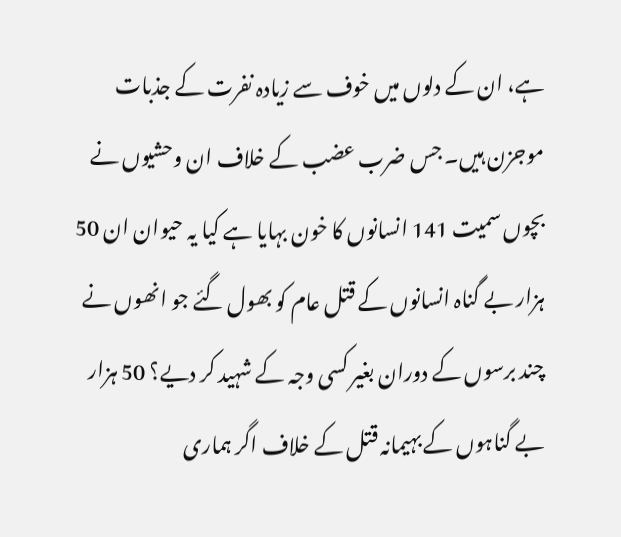ہے، ان کے دلوں میں خوف سے زیادہ نفرت کے جذبات موجزن ہیں۔ جس ضرب عضب کے خلاف ان وحشیوں نے بچوں سمیت 141 انسانوں کا خون بہایا ہے کیا یہ حیوان ان 50 ہزار بے گناہ انسانوں کے قتل عام کو بھول گئے جو انھوں نے چند برسوں کے دوران بغیر کسی وجہ کے شہید کر دیے؟ 50 ہزار بے گناہوں کے بہیمانہ قتل کے خلاف اگر ہماری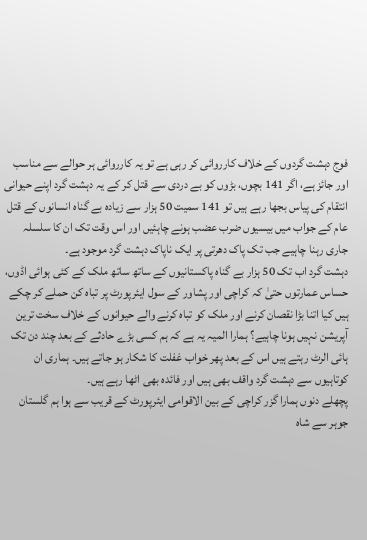فوج دہشت گردوں کے خلاف کارروائی کر رہی ہے تو یہ کارروائی ہر حوالے سے مناسب اور جائز ہے، اگر 141 بچوں، بڑوں کو بے دردی سے قتل کر کے یہ دہشت گرد اپنے حیوانی انتقام کی پیاس بجھا رہے ہیں تو 141 سمیت 50 ہزار سے زیادہ بے گناہ انسانوں کے قتل عام کے جواب میں بیسیوں ضرب عضب ہونے چاہئیں اور اس وقت تک ان کا سلسلہ جاری رہنا چاہیے جب تک پاک دھرتی پر ایک ناپاک دہشت گرد موجود ہے۔
دہشت گرد اب تک 50 ہزار بے گناہ پاکستانیوں کے ساتھ ساتھ ملک کے کئی ہوائی اڈوں، حساس عمارتوں حتیٰ کہ کراچی اور پشاور کے سول ایئرپورٹ پر تباہ کن حملے کر چکے ہیں کیا اتنا بڑا نقصان کرنے اور ملک کو تباہ کرنے والے حیوانوں کے خلاف سخت ترین آپریشن نہیں ہونا چاہیے؟ ہمارا المیہ یہ ہے کہ ہم کسی بڑے حادثے کے بعد چند دن تک ہائی الرٹ رہتے ہیں اس کے بعد پھر خواب غفلت کا شکار ہو جاتے ہیں۔ ہماری ان کوتاہیوں سے دہشت گرد واقف بھی ہیں اور فائدہ بھی اٹھا رہے ہیں۔
پچھلے دنوں ہمارا گزر کراچی کے بین الاقوامی ایئرپورٹ کے قریب سے ہوا ہم گلستان جوہر سے شاہ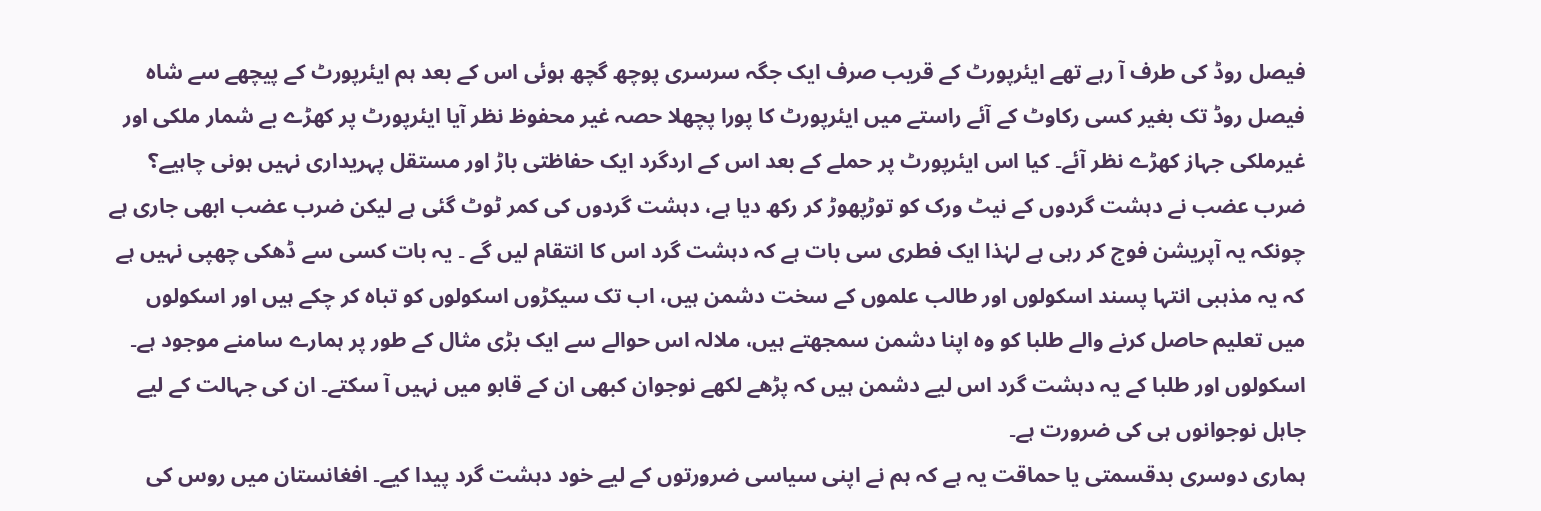فیصل روڈ کی طرف آ رہے تھے ایئرپورٹ کے قریب صرف ایک جگہ سرسری پوچھ گچھ ہوئی اس کے بعد ہم ایئرپورٹ کے پیچھے سے شاہ فیصل روڈ تک بغیر کسی رکاوٹ کے آئے راستے میں ایئرپورٹ کا پورا پچھلا حصہ غیر محفوظ نظر آیا ایئرپورٹ پر کھڑے بے شمار ملکی اور غیرملکی جہاز کھڑے نظر آئے۔ کیا اس ایئرپورٹ پر حملے کے بعد اس کے اردگرد ایک حفاظتی باڑ اور مستقل پہریداری نہیں ہونی چاہیے؟
ضرب عضب نے دہشت گردوں کے نیٹ ورک کو توڑپھوڑ کر رکھ دیا ہے، دہشت گردوں کی کمر ٹوٹ گئی ہے لیکن ضرب عضب ابھی جاری ہے چونکہ یہ آپریشن فوج کر رہی ہے لہٰذا ایک فطری سی بات ہے کہ دہشت گرد اس کا انتقام لیں گے ۔ یہ بات کسی سے ڈھکی چھپی نہیں ہے کہ یہ مذہبی انتہا پسند اسکولوں اور طالب علموں کے سخت دشمن ہیں، اب تک سیکڑوں اسکولوں کو تباہ کر چکے ہیں اور اسکولوں میں تعلیم حاصل کرنے والے طلبا کو وہ اپنا دشمن سمجھتے ہیں، ملالہ اس حوالے سے ایک بڑی مثال کے طور پر ہمارے سامنے موجود ہے۔ اسکولوں اور طلبا کے یہ دہشت گرد اس لیے دشمن ہیں کہ پڑھے لکھے نوجوان کبھی ان کے قابو میں نہیں آ سکتے۔ ان کی جہالت کے لیے جاہل نوجوانوں ہی کی ضرورت ہے۔
ہماری دوسری بدقسمتی یا حماقت یہ ہے کہ ہم نے اپنی سیاسی ضرورتوں کے لیے خود دہشت گرد پیدا کیے۔ افغانستان میں روس کی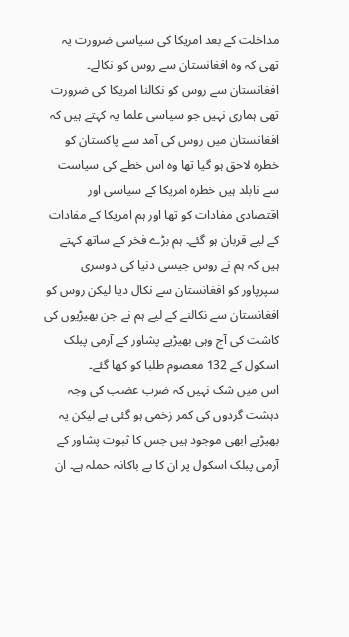مداخلت کے بعد امریکا کی سیاسی ضرورت یہ تھی کہ وہ افغانستان سے روس کو نکالے۔ افغانستان سے روس کو نکالنا امریکا کی ضرورت تھی ہماری نہیں جو سیاسی علما یہ کہتے ہیں کہ افغانستان میں روس کی آمد سے پاکستان کو خطرہ لاحق ہو گیا تھا وہ اس خطے کی سیاست سے نابلد ہیں خطرہ امریکا کے سیاسی اور اقتصادی مفادات کو تھا اور ہم امریکا کے مفادات کے لیے قربان ہو گئے۔ ہم بڑے فخر کے ساتھ کہتے ہیں کہ ہم نے روس جیسی دنیا کی دوسری سپرپاور کو افغانستان سے نکال دیا لیکن روس کو افغانستان سے نکالنے کے لیے ہم نے جن بھیڑیوں کی کاشت کی آج وہی بھیڑیے پشاور کے آرمی پبلک اسکول کے 132 معصوم طلبا کو کھا گئے۔
اس میں شک نہیں کہ ضرب عضب کی وجہ دہشت گردوں کی کمر زخمی ہو گئی ہے لیکن یہ بھیڑیے ابھی موجود ہیں جس کا ثبوت پشاور کے آرمی پبلک اسکول پر ان کا بے باکانہ حملہ ہے۔ ان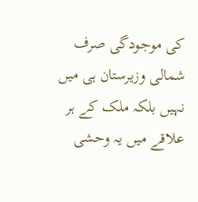کی موجودگی صرف شمالی وزیرستان ہی میں نہیں بلکہ ملک کے ہر علاقے میں یہ وحشی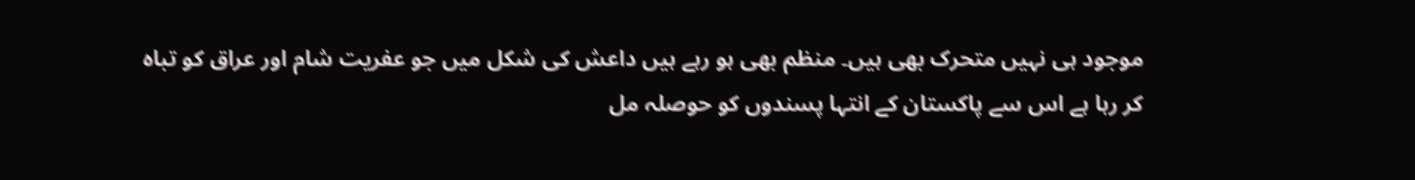موجود ہی نہیں متحرک بھی ہیں۔ منظم بھی ہو رہے ہیں داعش کی شکل میں جو عفریت شام اور عراق کو تباہ کر رہا ہے اس سے پاکستان کے انتہا پسندوں کو حوصلہ مل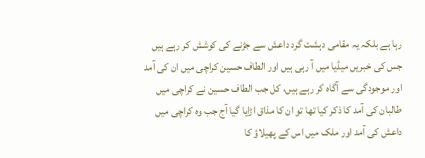رہا ہے بلکہ یہ مقامی دہشت گرد داعش سے جڑنے کی کوشش کر رہے ہیں جس کی خبریں میڈیا میں آ رہی ہیں اور الطاف حسین کراچی میں ان کی آمد اور موجودگی سے آگاہ کر رہے ہیں، کل جب الطاف حسین نے کراچی میں طالبان کی آمد کا ذکر کیا تھا تو ان کا مذاق اڑایا گیا آج جب وہ کراچی میں داعش کی آمد اور ملک میں اس کے پھیلاؤ کا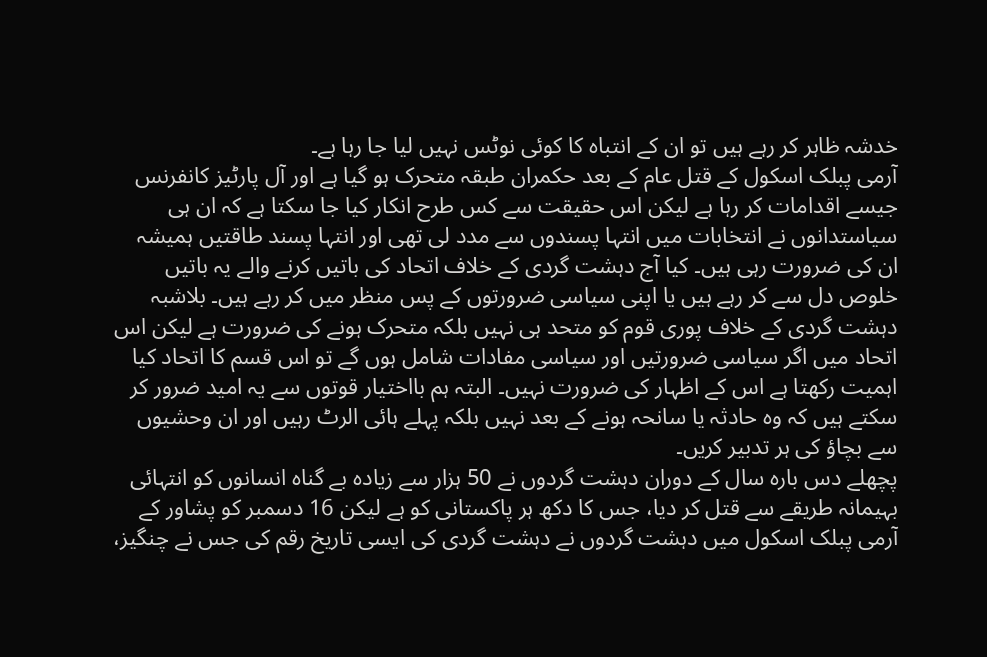خدشہ ظاہر کر رہے ہیں تو ان کے انتباہ کا کوئی نوٹس نہیں لیا جا رہا ہے۔
آرمی پبلک اسکول کے قتل عام کے بعد حکمران طبقہ متحرک ہو گیا ہے اور آل پارٹیز کانفرنس جیسے اقدامات کر رہا ہے لیکن اس حقیقت سے کس طرح انکار کیا جا سکتا ہے کہ ان ہی سیاستدانوں نے انتخابات میں انتہا پسندوں سے مدد لی تھی اور انتہا پسند طاقتیں ہمیشہ ان کی ضرورت رہی ہیں۔ کیا آج دہشت گردی کے خلاف اتحاد کی باتیں کرنے والے یہ باتیں خلوص دل سے کر رہے ہیں یا اپنی سیاسی ضرورتوں کے پس منظر میں کر رہے ہیں۔ بلاشبہ دہشت گردی کے خلاف پوری قوم کو متحد ہی نہیں بلکہ متحرک ہونے کی ضرورت ہے لیکن اس اتحاد میں اگر سیاسی ضرورتیں اور سیاسی مفادات شامل ہوں گے تو اس قسم کا اتحاد کیا اہمیت رکھتا ہے اس کے اظہار کی ضرورت نہیں۔ البتہ ہم بااختیار قوتوں سے یہ امید ضرور کر سکتے ہیں کہ وہ حادثہ یا سانحہ ہونے کے بعد نہیں بلکہ پہلے ہائی الرٹ رہیں اور ان وحشیوں سے بچاؤ کی ہر تدبیر کریں۔
پچھلے دس بارہ سال کے دوران دہشت گردوں نے 50 ہزار سے زیادہ بے گناہ انسانوں کو انتہائی بہیمانہ طریقے سے قتل کر دیا، جس کا دکھ ہر پاکستانی کو ہے لیکن 16 دسمبر کو پشاور کے آرمی پبلک اسکول میں دہشت گردوں نے دہشت گردی کی ایسی تاریخ رقم کی جس نے چنگیز،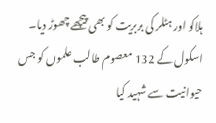ہلاکو اور ہٹلر کی بربریت کو بھی پیچھے چھوڑ دیا۔ اسکول کے 132 معصوم طالب علموں کو جس حیوانیت سے شہید کیا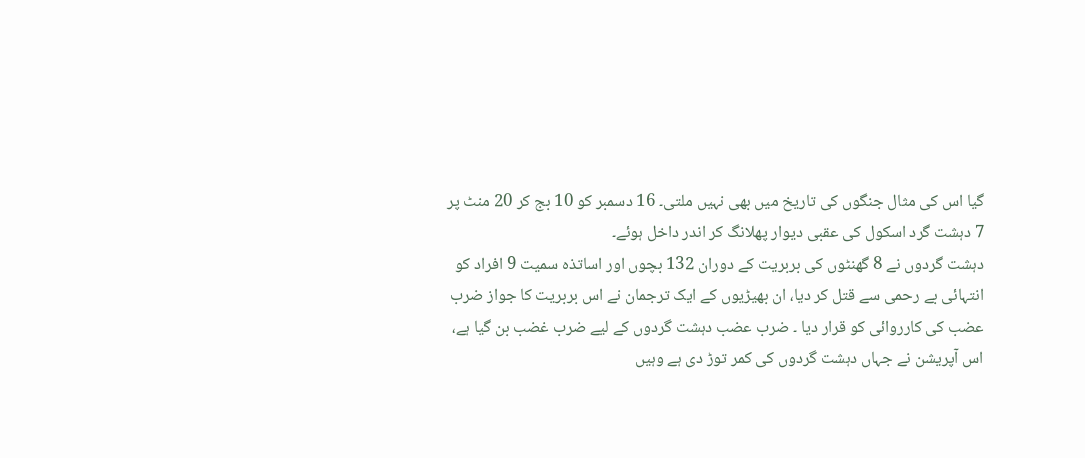گیا اس کی مثال جنگوں کی تاریخ میں بھی نہیں ملتی۔ 16 دسمبر کو 10 بج کر 20 منٹ پر 7 دہشت گرد اسکول کی عقبی دیوار پھلانگ کر اندر داخل ہوئے۔
دہشت گردوں نے 8 گھنٹوں کی بربریت کے دوران 132 بچوں اور اساتذہ سمیت 9 افراد کو انتہائی بے رحمی سے قتل کر دیا، ان بھیڑیوں کے ایک ترجمان نے اس بربریت کا جواز ضرب عضب کی کارروائی کو قرار دیا ۔ ضرب عضب دہشت گردوں کے لیے ضرب غضب بن گیا ہے، اس آپریشن نے جہاں دہشت گردوں کی کمر توڑ دی ہے وہیں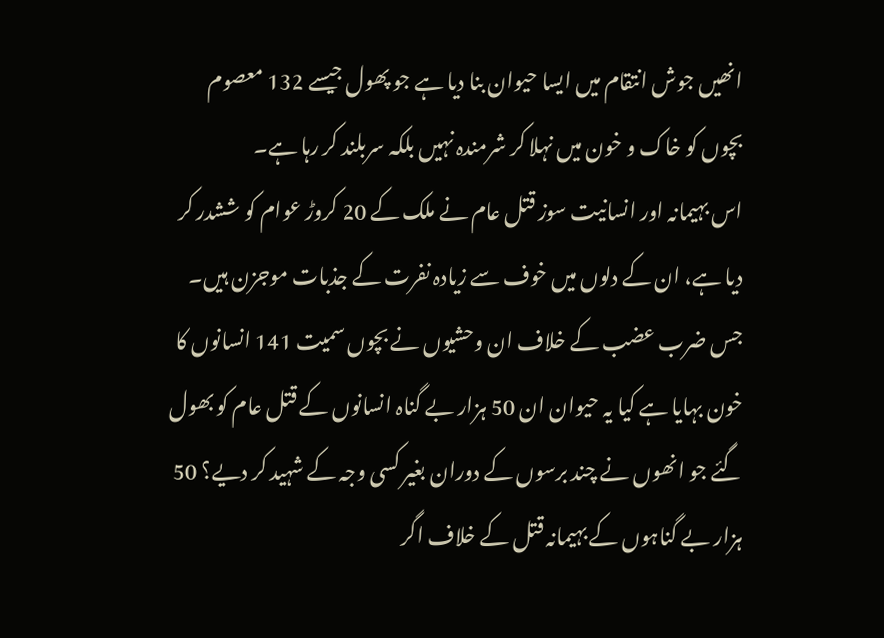انھیں جوش انتقام میں ایسا حیوان بنا دیا ہے جو پھول جیسے 132 معصوم بچوں کو خاک و خون میں نہلا کر شرمندہ نہیں بلکہ سربلند کر رہا ہے۔
اس بہیمانہ اور انسانیت سوز قتل عام نے ملک کے 20 کروڑ عوام کو ششدر کر دیا ہے، ان کے دلوں میں خوف سے زیادہ نفرت کے جذبات موجزن ہیں۔ جس ضرب عضب کے خلاف ان وحشیوں نے بچوں سمیت 141 انسانوں کا خون بہایا ہے کیا یہ حیوان ان 50 ہزار بے گناہ انسانوں کے قتل عام کو بھول گئے جو انھوں نے چند برسوں کے دوران بغیر کسی وجہ کے شہید کر دیے؟ 50 ہزار بے گناہوں کے بہیمانہ قتل کے خلاف اگر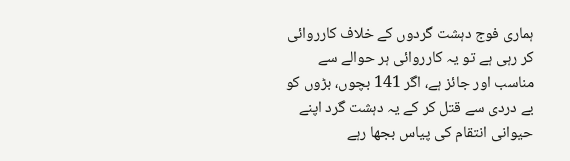ہماری فوج دہشت گردوں کے خلاف کارروائی کر رہی ہے تو یہ کارروائی ہر حوالے سے مناسب اور جائز ہے، اگر 141 بچوں، بڑوں کو بے دردی سے قتل کر کے یہ دہشت گرد اپنے حیوانی انتقام کی پیاس بجھا رہے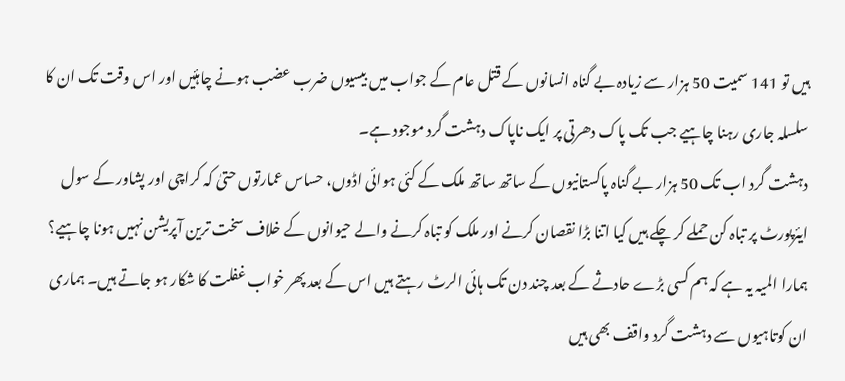ہیں تو 141 سمیت 50 ہزار سے زیادہ بے گناہ انسانوں کے قتل عام کے جواب میں بیسیوں ضرب عضب ہونے چاہئیں اور اس وقت تک ان کا سلسلہ جاری رہنا چاہیے جب تک پاک دھرتی پر ایک ناپاک دہشت گرد موجود ہے۔
دہشت گرد اب تک 50 ہزار بے گناہ پاکستانیوں کے ساتھ ساتھ ملک کے کئی ہوائی اڈوں، حساس عمارتوں حتیٰ کہ کراچی اور پشاور کے سول ایئرپورٹ پر تباہ کن حملے کر چکے ہیں کیا اتنا بڑا نقصان کرنے اور ملک کو تباہ کرنے والے حیوانوں کے خلاف سخت ترین آپریشن نہیں ہونا چاہیے؟ ہمارا المیہ یہ ہے کہ ہم کسی بڑے حادثے کے بعد چند دن تک ہائی الرٹ رہتے ہیں اس کے بعد پھر خواب غفلت کا شکار ہو جاتے ہیں۔ ہماری ان کوتاہیوں سے دہشت گرد واقف بھی ہیں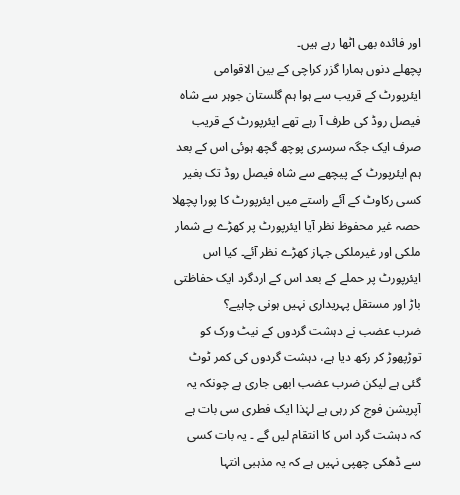اور فائدہ بھی اٹھا رہے ہیں۔
پچھلے دنوں ہمارا گزر کراچی کے بین الاقوامی ایئرپورٹ کے قریب سے ہوا ہم گلستان جوہر سے شاہ فیصل روڈ کی طرف آ رہے تھے ایئرپورٹ کے قریب صرف ایک جگہ سرسری پوچھ گچھ ہوئی اس کے بعد ہم ایئرپورٹ کے پیچھے سے شاہ فیصل روڈ تک بغیر کسی رکاوٹ کے آئے راستے میں ایئرپورٹ کا پورا پچھلا حصہ غیر محفوظ نظر آیا ایئرپورٹ پر کھڑے بے شمار ملکی اور غیرملکی جہاز کھڑے نظر آئے۔ کیا اس ایئرپورٹ پر حملے کے بعد اس کے اردگرد ایک حفاظتی باڑ اور مستقل پہریداری نہیں ہونی چاہیے؟
ضرب عضب نے دہشت گردوں کے نیٹ ورک کو توڑپھوڑ کر رکھ دیا ہے، دہشت گردوں کی کمر ٹوٹ گئی ہے لیکن ضرب عضب ابھی جاری ہے چونکہ یہ آپریشن فوج کر رہی ہے لہٰذا ایک فطری سی بات ہے کہ دہشت گرد اس کا انتقام لیں گے ۔ یہ بات کسی سے ڈھکی چھپی نہیں ہے کہ یہ مذہبی انتہا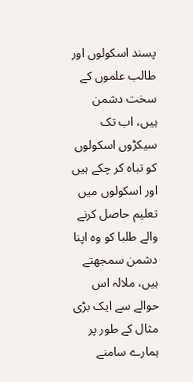پسند اسکولوں اور طالب علموں کے سخت دشمن ہیں، اب تک سیکڑوں اسکولوں کو تباہ کر چکے ہیں اور اسکولوں میں تعلیم حاصل کرنے والے طلبا کو وہ اپنا دشمن سمجھتے ہیں، ملالہ اس حوالے سے ایک بڑی مثال کے طور پر ہمارے سامنے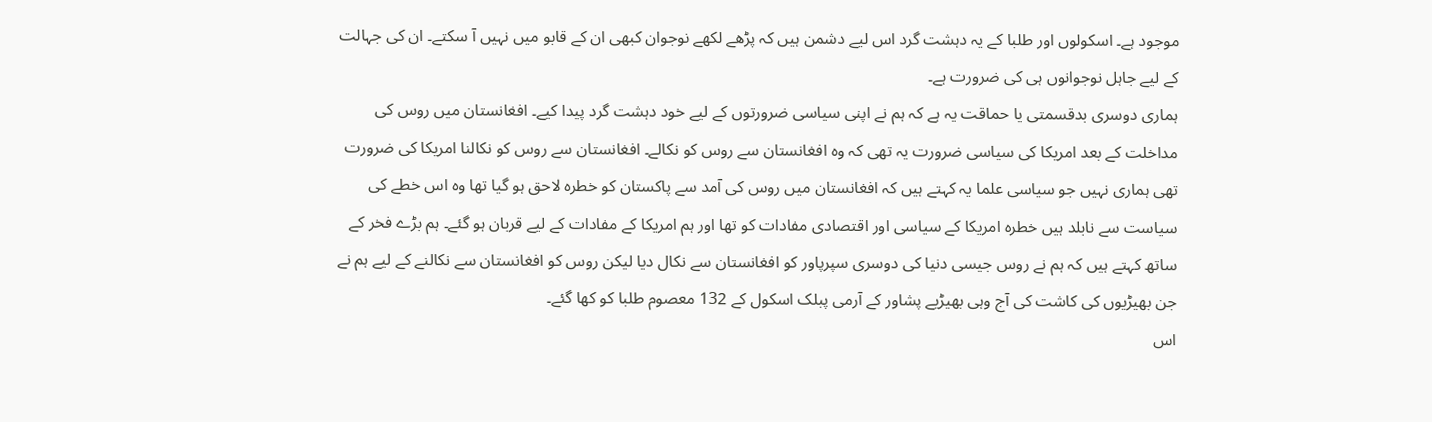موجود ہے۔ اسکولوں اور طلبا کے یہ دہشت گرد اس لیے دشمن ہیں کہ پڑھے لکھے نوجوان کبھی ان کے قابو میں نہیں آ سکتے۔ ان کی جہالت کے لیے جاہل نوجوانوں ہی کی ضرورت ہے۔
ہماری دوسری بدقسمتی یا حماقت یہ ہے کہ ہم نے اپنی سیاسی ضرورتوں کے لیے خود دہشت گرد پیدا کیے۔ افغانستان میں روس کی مداخلت کے بعد امریکا کی سیاسی ضرورت یہ تھی کہ وہ افغانستان سے روس کو نکالے۔ افغانستان سے روس کو نکالنا امریکا کی ضرورت تھی ہماری نہیں جو سیاسی علما یہ کہتے ہیں کہ افغانستان میں روس کی آمد سے پاکستان کو خطرہ لاحق ہو گیا تھا وہ اس خطے کی سیاست سے نابلد ہیں خطرہ امریکا کے سیاسی اور اقتصادی مفادات کو تھا اور ہم امریکا کے مفادات کے لیے قربان ہو گئے۔ ہم بڑے فخر کے ساتھ کہتے ہیں کہ ہم نے روس جیسی دنیا کی دوسری سپرپاور کو افغانستان سے نکال دیا لیکن روس کو افغانستان سے نکالنے کے لیے ہم نے جن بھیڑیوں کی کاشت کی آج وہی بھیڑیے پشاور کے آرمی پبلک اسکول کے 132 معصوم طلبا کو کھا گئے۔
اس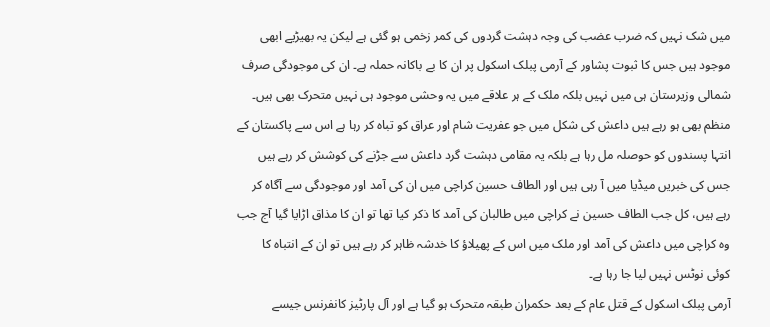میں شک نہیں کہ ضرب عضب کی وجہ دہشت گردوں کی کمر زخمی ہو گئی ہے لیکن یہ بھیڑیے ابھی موجود ہیں جس کا ثبوت پشاور کے آرمی پبلک اسکول پر ان کا بے باکانہ حملہ ہے۔ ان کی موجودگی صرف شمالی وزیرستان ہی میں نہیں بلکہ ملک کے ہر علاقے میں یہ وحشی موجود ہی نہیں متحرک بھی ہیں۔ منظم بھی ہو رہے ہیں داعش کی شکل میں جو عفریت شام اور عراق کو تباہ کر رہا ہے اس سے پاکستان کے انتہا پسندوں کو حوصلہ مل رہا ہے بلکہ یہ مقامی دہشت گرد داعش سے جڑنے کی کوشش کر رہے ہیں جس کی خبریں میڈیا میں آ رہی ہیں اور الطاف حسین کراچی میں ان کی آمد اور موجودگی سے آگاہ کر رہے ہیں، کل جب الطاف حسین نے کراچی میں طالبان کی آمد کا ذکر کیا تھا تو ان کا مذاق اڑایا گیا آج جب وہ کراچی میں داعش کی آمد اور ملک میں اس کے پھیلاؤ کا خدشہ ظاہر کر رہے ہیں تو ان کے انتباہ کا کوئی نوٹس نہیں لیا جا رہا ہے۔
آرمی پبلک اسکول کے قتل عام کے بعد حکمران طبقہ متحرک ہو گیا ہے اور آل پارٹیز کانفرنس جیسے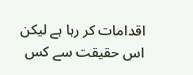اقدامات کر رہا ہے لیکن اس حقیقت سے کس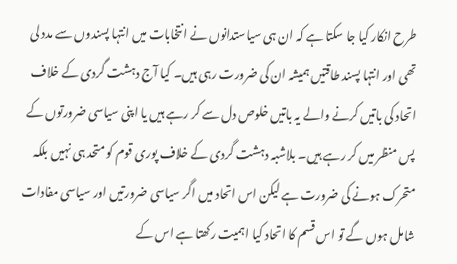طرح انکار کیا جا سکتا ہے کہ ان ہی سیاستدانوں نے انتخابات میں انتہا پسندوں سے مدد لی تھی اور انتہا پسند طاقتیں ہمیشہ ان کی ضرورت رہی ہیں۔ کیا آج دہشت گردی کے خلاف اتحاد کی باتیں کرنے والے یہ باتیں خلوص دل سے کر رہے ہیں یا اپنی سیاسی ضرورتوں کے پس منظر میں کر رہے ہیں۔ بلاشبہ دہشت گردی کے خلاف پوری قوم کو متحد ہی نہیں بلکہ متحرک ہونے کی ضرورت ہے لیکن اس اتحاد میں اگر سیاسی ضرورتیں اور سیاسی مفادات شامل ہوں گے تو اس قسم کا اتحاد کیا اہمیت رکھتا ہے اس کے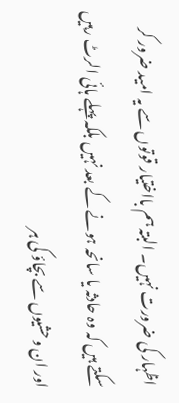اظہار کی ضرورت نہیں۔ البتہ ہم بااختیار قوتوں سے یہ امید ضرور کر سکتے ہیں کہ وہ حادثہ یا سانحہ ہونے کے بعد نہیں بلکہ پہلے ہائی الرٹ رہیں اور ان وحشیوں سے بچاؤ کی ہر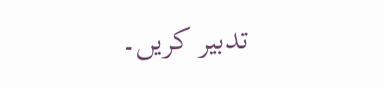تدبیر کریں۔